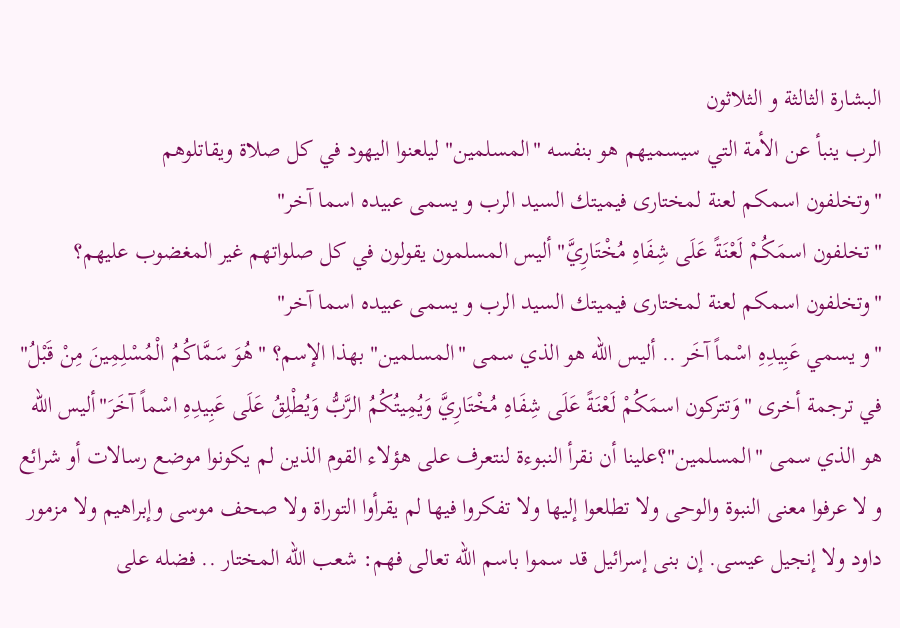البشارة الثالثة و الثلاثون
الرب ينبأ عن الأمة التي سيسميهم هو بنفسه "المسلمين" ليلعنوا اليهود في كل صلاة ويقاتلوهم
"وتخلفون اسمكم لعنة لمختارى فيميتك السيد الرب و يسمى عبيده اسما آخر"
"تخلفون اسمَكُمْ لَعْنَةً عَلَى شِفَاهِ مُخْتَارِيَّ" أليس المسلمون يقولون في كل صلواتهم غير المغضوب عليهم؟
"وتخلفون اسمكم لعنة لمختارى فيميتك السيد الرب و يسمى عبيده اسما آخر"
"و يسمي عَبِيدِهِ اسْماً آخَر .. أليس الله هو الذي سمى "المسلمين" بهذا الإسم؟ "هُوَ سَمَّاكُمُ الْمُسْلِمِينَ مِنْ قَبْلُ"
في ترجمة أخرى "وَتتركون اسمَكُمْ لَعْنَةً عَلَى شِفَاهِ مُخْتَارِيَّ وَيُمِيتُكُمُ الرَّبُّ وَيُطْلِقُ عَلَى عَبِيدِهِ اسْماً آخَرَ"أليس الله هو الذي سمى "المسلمين"؟علينا أن نقرأ النبوءة لنتعرف على هؤلاء القوم الذين لم يكونوا موضع رسالات أو شرائع و لا عرفوا معنى النبوة والوحى ولا تطلعوا إليها ولا تفكروا فيها لم يقرأوا التوراة ولا صحف موسى وإبراهيم ولا مزمور داود ولا إنجيل عيسى. إن بنى إسرائيل قد سموا باسم الله تعالى فهم: شعب الله المختار .. فضله على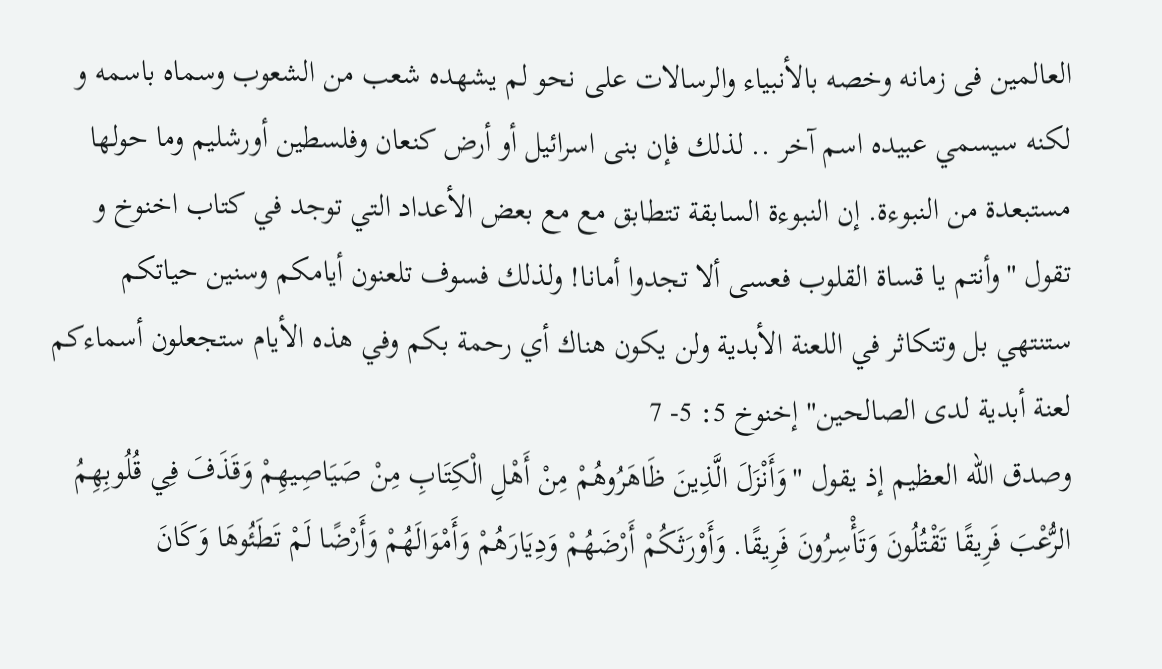العالمين فى زمانه وخصه بالأنبياء والرسالات على نحو لم يشهده شعب من الشعوب وسماه باسمه و لكنه سيسمي عبيده اسم آخر .. لذلك فإن بنى اسرائيل أو أرض كنعان وفلسطين أورشليم وما حولها مستبعدة من النبوءة. إن النبوءة السابقة تتطابق مع مع بعض الأعداد التي توجد في كتاب اخنوخ و تقول "وأنتم يا قساة القلوب فعسى ألا تجدوا أمانا! ولذلك فسوف تلعنون أيامكم وسنين حياتكم ستنتهي بل وتتكاثر في اللعنة الأبدية ولن يكون هناك أي رحمة بكم وفي هذه الأيام ستجعلون أسماءكم لعنة أبدية لدى الصالحين" إخنوخ 5: 5- 7
وصدق الله العظيم إذ يقول "وَأَنْزَلَ الَّذِينَ ظَاهَرُوهُمْ مِنْ أَهْلِ الْكِتَابِ مِنْ صَيَاصِيهِمْ وَقَذَفَ فِي قُلُوبِهِمُ الرُّعْبَ فَرِيقًا تَقْتُلُونَ وَتَأْسِرُونَ فَرِيقًا. وَأَوْرَثَكُمْ أَرْضَهُمْ وَدِيَارَهُمْ وَأَمْوَالَهُمْ وَأَرْضًا لَمْ تَطَئُوهَا وَكَانَ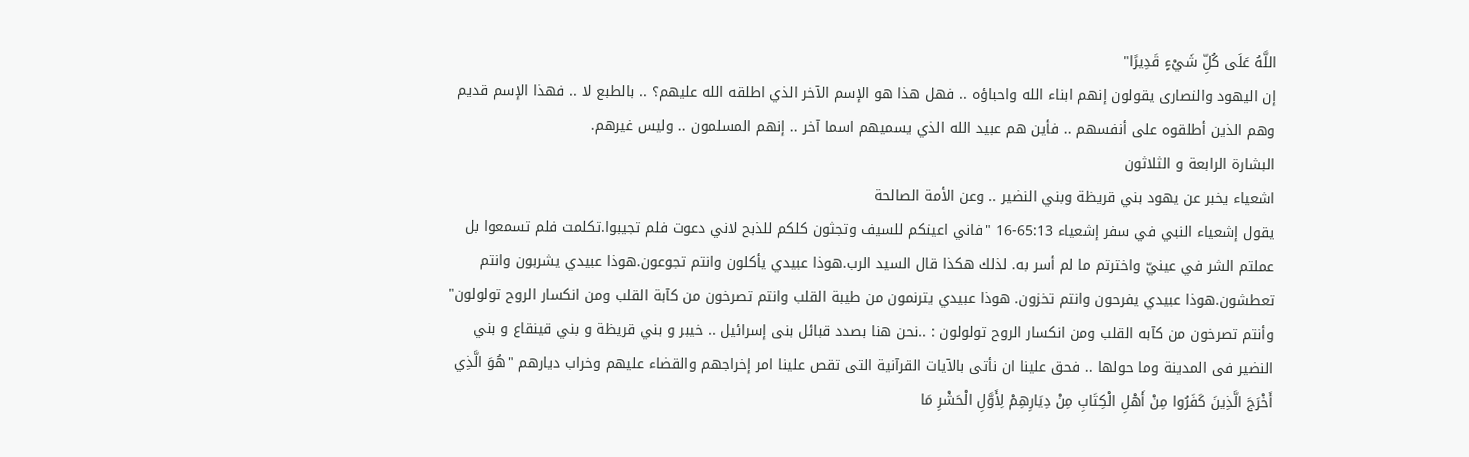اللَّهُ عَلَى كُلِّ شَيْءٍ قَدِيرًا"
إن اليهود والنصارى يقولون إنهم ابناء الله واحباؤه .. فهل هذا هو الإسم الآخر الذي اطلقه الله عليهم؟ .. بالطبع لا .. فهذا الإسم قديم وهم الذين أطلقوه على أنفسهم .. فأين هم عبيد الله الذي يسميهم اسما آخر .. إنهم المسلمون .. وليس غيرهم.
البشارة الرابعة و الثلاثون
اشعياء يخبر عن يهود بني قريظة وبني النضير .. وعن الأمة الصالحة
يقول إشعياء النبي في سفر إشعياء 65:13-16 "فاني اعينكم للسيف وتجثون كلكم للذبح لاني دعوت فلم تجيبوا.تكلمت فلم تسمعوا بل عملتم الشر في عينيّ واخترتم ما لم أسر به. لذلك هكذا قال السيد الرب.هوذا عبيدي يأكلون وانتم تجوعون.هوذا عبيدي يشربون وانتم تعطشون.هوذا عبيدي يفرحون وانتم تخزون. هوذا عبيدي يترنمون من طيبة القلب وانتم تصرخون من كآبة القلب ومن انكسار الروح تولولون"
وأنتم تصرخون من كآبه القلب ومن انكسار الروح تولولون : ..نحن هنا بصدد قبائل بنى إسرائيل .. خيبر و بني قريظة و بني قينقاع و بني النضير فى المدينة وما حولها .. فحق علينا ان نأتى بالآيات القرآنية التى تقص علينا امر إخراجهم والقضاء عليهم وخراب ديارهم "هُوَ الَّذِي أَخْرَجَ الَّذِينَ كَفَرُوا مِنْ أَهْلِ الْكِتَابِ مِنْ دِيَارِهِمْ لِأَوَّلِ الْحَشْرِ مَا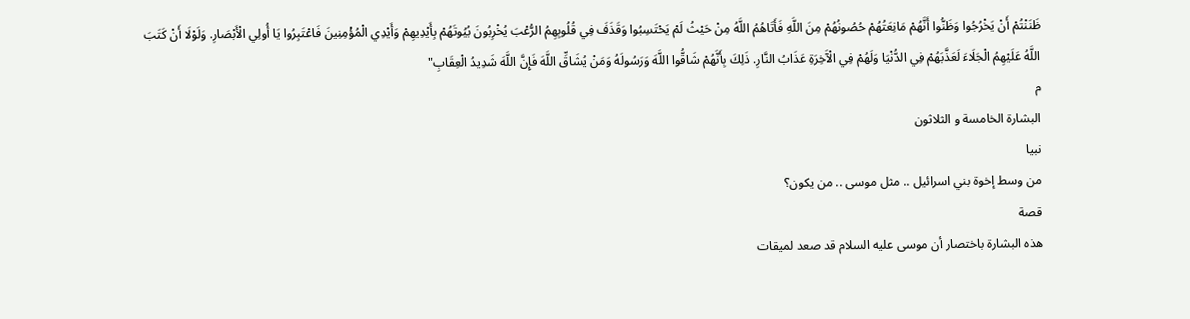ظَنَنْتُمْ أَنْ يَخْرُجُوا وَظَنُّوا أَنَّهُمْ مَانِعَتُهُمْ حُصُونُهُمْ مِنَ اللَّهِ فَأَتَاهُمُ اللَّهُ مِنْ حَيْثُ لَمْ يَحْتَسِبُوا وَقَذَفَ فِي قُلُوبِهِمُ الرُّعْبَ يُخْرِبُونَ بُيُوتَهُمْ بِأَيْدِيهِمْ وَأَيْدِي الْمُؤْمِنِينَ فَاعْتَبِرُوا يَا أُولِي الْأَبْصَارِ. وَلَوْلَا أَنْ كَتَبَ اللَّهُ عَلَيْهِمُ الْجَلَاءَ لَعَذَّبَهُمْ فِي الدُّنْيَا وَلَهُمْ فِي الْآَخِرَةِ عَذَابُ النَّارِ. ذَلِكَ بِأَنَّهُمْ شَاقُّوا اللَّهَ وَرَسُولَهُ وَمَنْ يُشَاقِّ اللَّهَ فَإِنَّ اللَّهَ شَدِيدُ الْعِقَابِ"
م
البشارة الخامسة و الثلاثون
نبيا
من وسط إخوة بني اسرائيل .. مثل موسى .. من يكون؟
قصة
هذه البشارة باختصار أن موسى عليه السلام قد صعد لميقات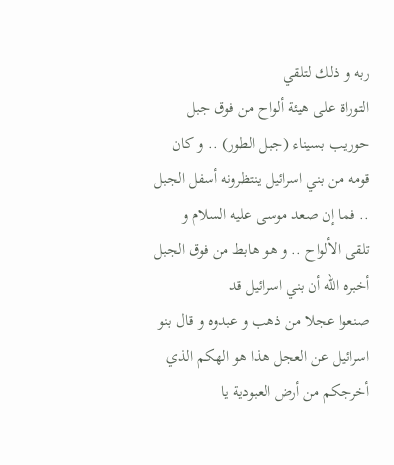ربه و ذلك لتلقي
التوراة على هيئة ألواح من فوق جبل حوريب بسيناء (جبل الطور) .. و كان
قومه من بني اسرائيل ينتظرونه أسفل الجبل .. فما إن صعد موسى عليه السلام و
تلقى الألواح .. و هو هابط من فوق الجبل أخبره الله أن بني اسرائيل قد
صنعوا عجلا من ذهب و عبدوه و قال بنو اسرائيل عن العجل هذا هو الهكم الذي
أخرجكم من أرض العبودية يا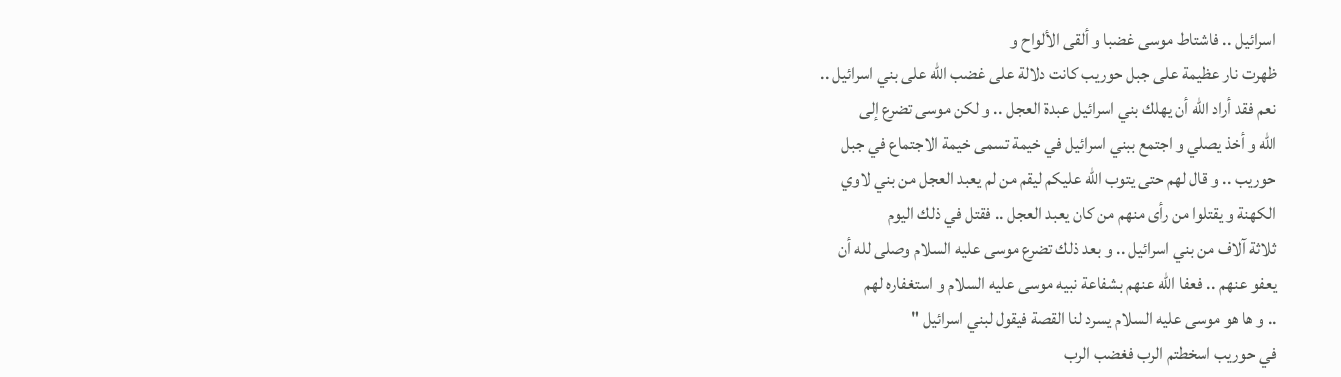اسرائيل .. فاشتاط موسى غضبا و ألقى الألواح و
ظهرت نار عظيمة على جبل حوريب كانت دلالة على غضب الله على بني اسرائيل ..
نعم فقد أراد الله أن يهلك بني اسرائيل عبدة العجل .. و لكن موسى تضرع إلى
الله و أخذ يصلي و اجتمع ببني اسرائيل في خيمة تسمى خيمة الاجتماع في جبل
حوريب .. و قال لهم حتى يتوب الله عليكم ليقم من لم يعبد العجل من بني لاوي
الكهنة و يقتلوا من رأى منهم من كان يعبد العجل .. فقتل في ذلك اليوم
ثلاثة آلاف من بني اسرائيل .. و بعد ذلك تضرع موسى عليه السلام وصلى لله أن
يعفو عنهم .. فعفا الله عنهم بشفاعة نبيه موسى عليه السلام و استغفاره لهم
.. و ها هو موسى عليه السلام يسرد لنا القصة فيقول لبني اسرائيل "
في حوريب اسخطتم الرب فغضب الرب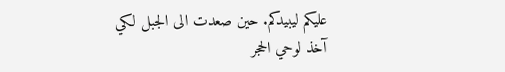عليكم ليبيدكم. حين صعدت الى الجبل لكي
آخذ لوحي الحجر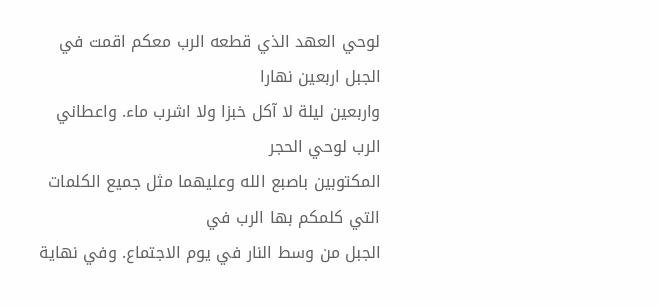لوحي العهد الذي قطعه الرب معكم اقمت في الجبل اربعين نهارا
واربعين ليلة لا آكل خبزا ولا اشرب ماء. واعطاني الرب لوحي الحجر
المكتوبين باصبع الله وعليهما مثل جميع الكلمات التي كلمكم بها الرب في
الجبل من وسط النار في يوم الاجتماع. وفي نهاية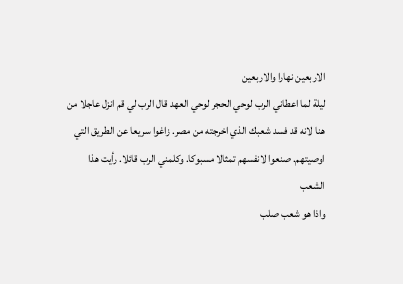الاربعين نهارا والاربعين
ليلة لما اعطاني الرب لوحي الحجر لوحي العهد قال الرب لي قم انزل عاجلا من
هنا لانه قد فسد شعبك الذي اخرجته من مصر. زاغوا سريعا عن الطريق التي
اوصيتهم. صنعوا لانفسهم تمثالا مسبوكا. وكلمني الرب قائلا. رأيت هذا الشعب
واذا هو شعب صلب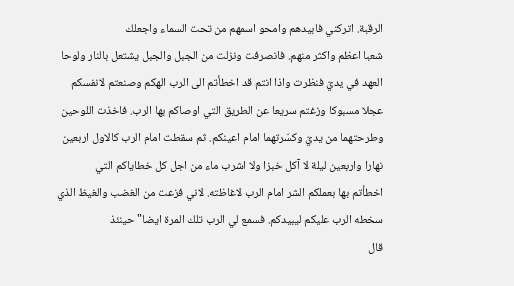الرقبة. اتركني فابيدهم وامحو اسمهم من تحت السماء واجعلك
شعبا اعظم واكثر منهم. فانصرفت ونزلت من الجبل والجبل يشتعل بالنار ولوحا
العهد في يديّ فنظرت واذا انتم قد اخطأتم الى الرب الهكم وصنعتم لانفسكم
عجلا مسبوكا وزغتم سريعا عن الطريق التي اوصاكم بها الرب. فاخذت اللوحين
وطرحتهما من يديّ وكسّرتهما امام اعينكم. ثم سقطت امام الرب كالاول اربعين
نهارا واربعين ليلة لا آكل خبزا ولا اشرب ماء من اجل كل خطاياكم التي
اخطأتم بها بعملكم الشر امام الرب لاغاظته. لاني فزعت من الغضب والغيظ الذي
سخطه الرب عليكم ليبيدكم. فسمع لي الرب تلك المرة ايضا" حينئذ
قال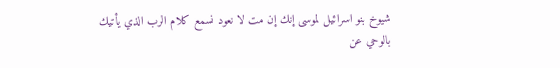شيوخ بنو اسرائيل لموسى إنك إن مت لا نعود نسمع كلام الرب الذي يأتيك
بالوحي عن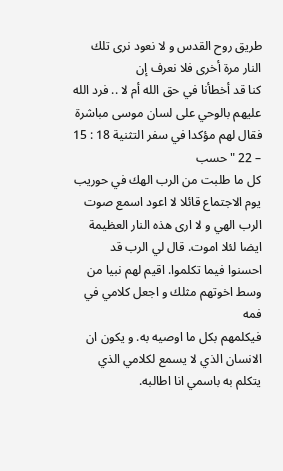طريق روح القدس و لا نعود نرى تلك النار مرة أخرى فلا نعرف إن
كنا قد أخطأنا في حق الله أم لا .. فرد الله عليهم بالوحي على لسان موسى مباشرة فقال لهم مؤكدا في سفر التثنية 18 : 15 – 22 "حسب
كل ما طلبت من الرب الهك في حوريب يوم الاجتماع قائلا لا اعود اسمع صوت
الرب الهي و لا ارى هذه النار العظيمة ايضا لئلا اموت. قال لي الرب قد
احسنوا فيما تكلموا. اقيم لهم نبيا من وسط اخوتهم مثلك و اجعل كلامي في فمه
فيكلمهم بكل ما اوصيه به. و يكون ان الانسان الذي لا يسمع لكلامي الذي
يتكلم به باسمي انا اطالبه.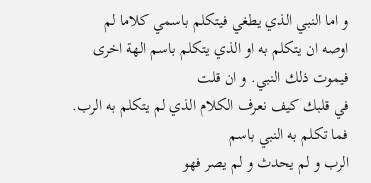و اما النبي الذي يطغي فيتكلم باسمي كلاما لم
اوصه ان يتكلم به او الذي يتكلم باسم الهة اخرى فيموت ذلك النبي. و ان قلت
في قلبك كيف نعرف الكلام الذي لم يتكلم به الرب. فما تكلم به النبي باسم
الرب و لم يحدث و لم يصر فهو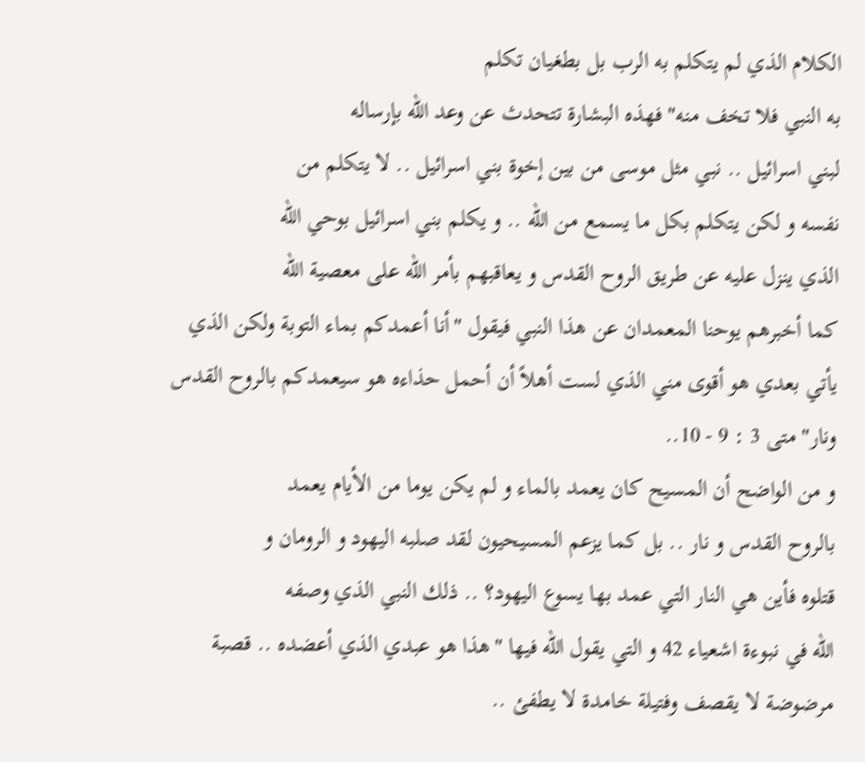الكلام الذي لم يتكلم به الرب بل بطغيان تكلم
به النبي فلا تخف منه" فهذه البشارة تتحدث عن وعد الله بإرساله
لبني اسرائيل .. نبي مثل موسى من بين إخوة بني اسرائيل .. لا يتكلم من
نفسه و لكن يتكلم بكل ما يسمع من الله .. و يكلم بني اسرائيل بوحي الله
الذي ينزل عليه عن طريق الروح القدس و يعاقبهم بأمر الله على معصية الله
كما أخبرهم يوحنا المعمدان عن هذا النبي فيقول "أنا أعمدكم بماء التوبة ولكن الذي يأتي بعدي هو أقوى مني الذي لست أهلاً أن أحمل حذاءه هو سيعمدكم بالروح القدس ونار" متى 3 : 9 - 10..
و من الواضح أن المسيح كان يعمد بالماء و لم يكن يوما من الأيام يعمد
بالروح القدس و نار .. بل كما يزعم المسيحيون لقد صلبه اليهود و الرومان و
قتلوه فأين هي النار التي عمد بها يسوع اليهود؟ .. ذلك النبي الذي وصفه
الله في نبوءة اشعياء 42 و التي يقول الله فيها "هذا هو عبدي الذي أعضده .. قصبة مرضوضة لا يقصف وفتيلة خامدة لا يطفئ ..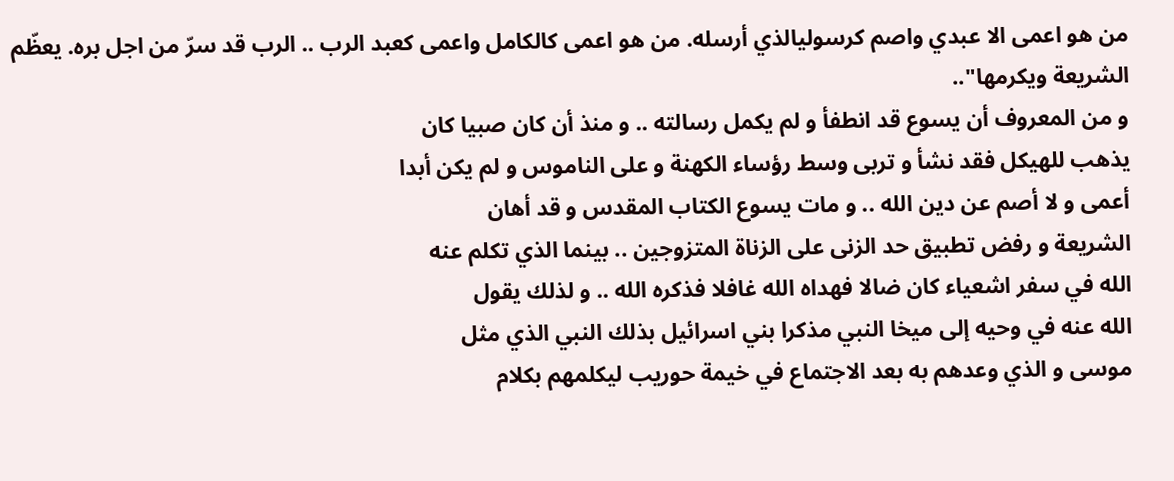من هو اعمى الا عبدي واصم كرسوليالذي أرسله. من هو اعمى كالكامل واعمى كعبد الرب .. الرب قد سرّ من اجل بره. يعظّم الشريعة ويكرمها"..
و من المعروف أن يسوع قد انطفأ و لم يكمل رسالته .. و منذ أن كان صبيا كان
يذهب للهيكل فقد نشأ و تربى وسط رؤساء الكهنة و على الناموس و لم يكن أبدا
أعمى و لا أصم عن دين الله .. و مات يسوع الكتاب المقدس و قد أهان
الشريعة و رفض تطبيق حد الزنى على الزناة المتزوجين .. بينما الذي تكلم عنه
الله في سفر اشعياء كان ضالا فهداه الله غافلا فذكره الله .. و لذلك يقول
الله عنه في وحيه إلى ميخا النبي مذكرا بني اسرائيل بذلك النبي الذي مثل
موسى و الذي وعدهم به بعد الاجتماع في خيمة حوريب ليكلمهم بكلام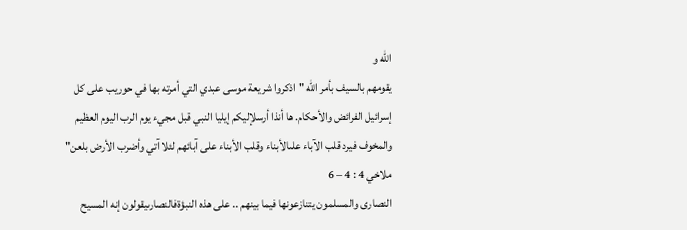الله و
يقومهم بالسيف بأمر الله "اذكروا شريعة موسى عبدي التي أمرته بها في حوريب على كل إسرائيل الفرائض والأحكام. ها أنذا أرسلإليكم إيليا النبي قبل مجيء يوم الرب اليوم العظيم والمخوف فيرد قلب الآباء علىالأبناء وقلب الأبناء على آبائهم لئلا آتي وأضرب الأرض بلعن" ملاخي 4 : 4 – 6
النصارى والمسلمون يتنازعونها فيما بينهم .. على هذه النبؤةفالنصارىيقولون إنه المسيح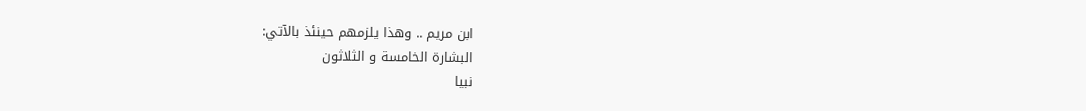ابن مريم .. وهذا يلزمهم حينئذ بالآتي:
البشارة الخامسة و الثلاثون
نبيا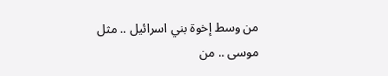من وسط إخوة بني اسرائيل .. مثل موسى .. من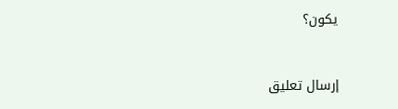يكون؟


إرسال تعليق